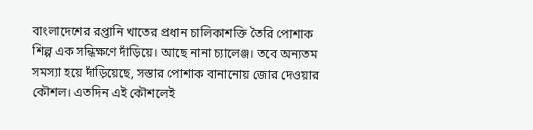বাংলাদেশের রপ্তানি খাতের প্রধান চালিকাশক্তি তৈরি পোশাক শিল্প এক সন্ধিক্ষণে দাঁড়িয়ে। আছে নানা চ্যালেঞ্জ। তবে অন্যতম সমস্যা হয়ে দাঁড়িয়েছে, সস্তার পোশাক বানানোয় জোর দেওয়ার কৌশল। এতদিন এই কৌশলেই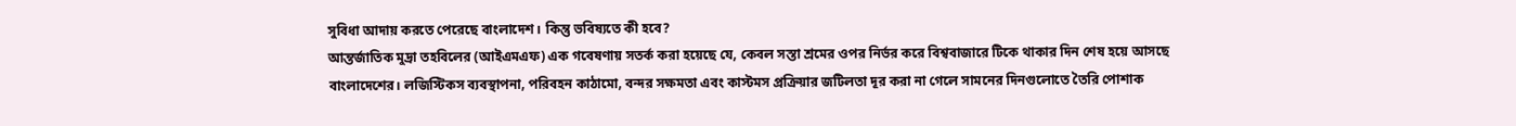সুবিধা আদায় করতে পেরেছে বাংলাদেশ। কিন্তু ভবিষ্যতে কী হবে?
আন্তর্জাতিক মুদ্রা তহবিলের (আইএমএফ) এক গবেষণায় সতর্ক করা হয়েছে যে, কেবল সস্তা শ্রমের ওপর নির্ভর করে বিশ্ববাজারে টিকে থাকার দিন শেষ হয়ে আসছে বাংলাদেশের। লজিস্টিকস ব্যবস্থাপনা, পরিবহন কাঠামো, বন্দর সক্ষমতা এবং কাস্টমস প্রক্রিয়ার জটিলতা দূর করা না গেলে সামনের দিনগুলোতে তৈরি পোশাক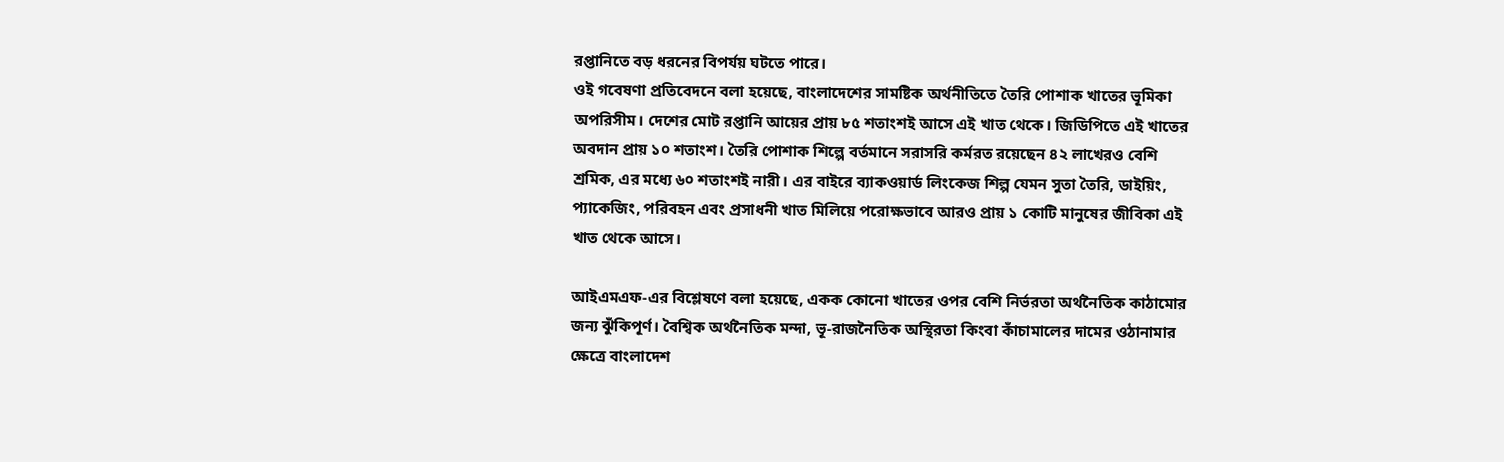রপ্তানিতে বড় ধরনের বিপর্যয় ঘটতে পারে।
ওই গবেষণা প্রতিবেদনে বলা হয়েছে, বাংলাদেশের সামষ্টিক অর্থনীতিতে তৈরি পোশাক খাতের ভূমিকা অপরিসীম। দেশের মোট রপ্তানি আয়ের প্রায় ৮৫ শতাংশই আসে এই খাত থেকে। জিডিপিতে এই খাতের অবদান প্রায় ১০ শতাংশ। তৈরি পোশাক শিল্পে বর্তমানে সরাসরি কর্মরত রয়েছেন ৪২ লাখেরও বেশি শ্রমিক, এর মধ্যে ৬০ শতাংশই নারী। এর বাইরে ব্যাকওয়ার্ড লিংকেজ শিল্প যেমন সুতা তৈরি, ডাইয়িং, প্যাকেজিং, পরিবহন এবং প্রসাধনী খাত মিলিয়ে পরোক্ষভাবে আরও প্রায় ১ কোটি মানুষের জীবিকা এই খাত থেকে আসে।

আইএমএফ-এর বিশ্লেষণে বলা হয়েছে, একক কোনো খাতের ওপর বেশি নির্ভরতা অর্থনৈতিক কাঠামোর জন্য ঝুঁকিপূর্ণ। বৈশ্বিক অর্থনৈতিক মন্দা, ভূ-রাজনৈতিক অস্থিরতা কিংবা কাঁচামালের দামের ওঠানামার ক্ষেত্রে বাংলাদেশ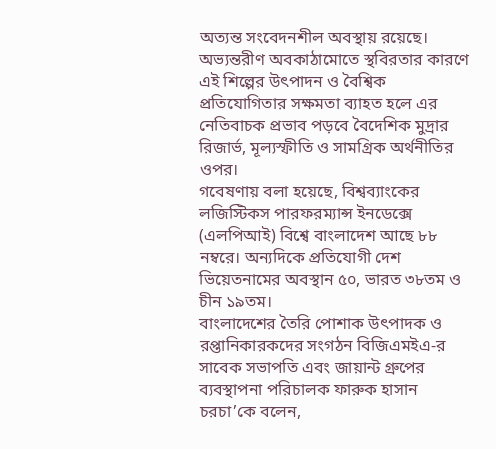অত্যন্ত সংবেদনশীল অবস্থায় রয়েছে। অভ্যন্তরীণ অবকাঠামোতে স্থবিরতার কারণে এই শিল্পের উৎপাদন ও বৈশ্বিক প্রতিযোগিতার সক্ষমতা ব্যাহত হলে এর নেতিবাচক প্রভাব পড়বে বৈদেশিক মুদ্রার রিজার্ভ, মূল্যস্ফীতি ও সামগ্রিক অর্থনীতির ওপর।
গবেষণায় বলা হয়েছে, বিশ্বব্যাংকের লজিস্টিকস পারফরম্যান্স ইনডেক্সে (এলপিআই) বিশ্বে বাংলাদেশ আছে ৮৮ নম্বরে। অন্যদিকে প্রতিযোগী দেশ ভিয়েতনামের অবস্থান ৫০, ভারত ৩৮তম ও চীন ১৯তম।
বাংলাদেশের তৈরি পোশাক উৎপাদক ও রপ্তানিকারকদের সংগঠন বিজিএমইএ-র সাবেক সভাপতি এবং জায়ান্ট গ্রুপের ব্যবস্থাপনা পরিচালক ফারুক হাসান চরচা’কে বলেন,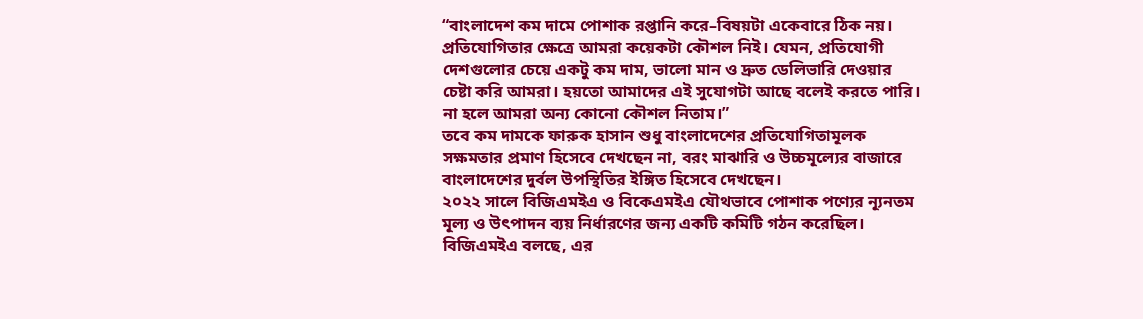“বাংলাদেশ কম দামে পোশাক রপ্তানি করে–বিষয়টা একেবারে ঠিক নয়। প্রতিযোগিতার ক্ষেত্রে আমরা কয়েকটা কৌশল নিই। যেমন, প্রতিযোগী দেশগুলোর চেয়ে একটু কম দাম, ভালো মান ও দ্রুত ডেলিভারি দেওয়ার চেষ্টা করি আমরা। হয়তো আমাদের এই সুযোগটা আছে বলেই করতে পারি। না হলে আমরা অন্য কোনো কৌশল নিতাম।”
তবে কম দামকে ফারুক হাসান শুধু বাংলাদেশের প্রতিযোগিতামূলক সক্ষমতার প্রমাণ হিসেবে দেখছেন না, বরং মাঝারি ও উচ্চমূল্যের বাজারে বাংলাদেশের দুর্বল উপস্থিতির ইঙ্গিত হিসেবে দেখছেন।
২০২২ সালে বিজিএমইএ ও বিকেএমইএ যৌথভাবে পোশাক পণ্যের ন্যূনতম মূল্য ও উৎপাদন ব্যয় নির্ধারণের জন্য একটি কমিটি গঠন করেছিল। বিজিএমইএ বলছে, এর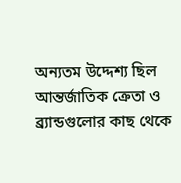অন্যতম উদ্দেশ্য ছিল আন্তর্জাতিক ক্রেতা ও ব্র্যান্ডগুলোর কাছ থেকে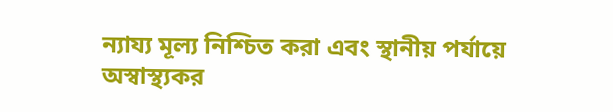ন্যায্য মূল্য নিশ্চিত করা এবং স্থানীয় পর্যায়ে অস্বাস্থ্যকর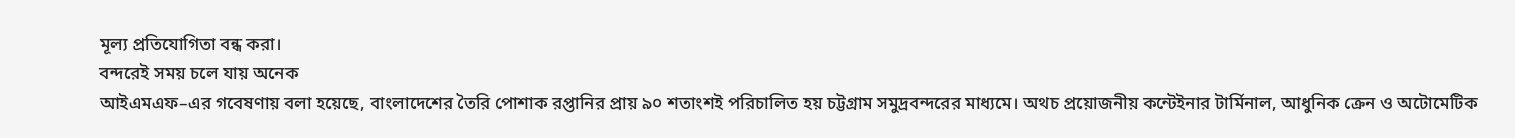মূল্য প্রতিযোগিতা বন্ধ করা।
বন্দরেই সময় চলে যায় অনেক
আইএমএফ–এর গবেষণায় বলা হয়েছে, বাংলাদেশের তৈরি পোশাক রপ্তানির প্রায় ৯০ শতাংশই পরিচালিত হয় চট্টগ্রাম সমুদ্রবন্দরের মাধ্যমে। অথচ প্রয়োজনীয় কন্টেইনার টার্মিনাল, আধুনিক ক্রেন ও অটোমেটিক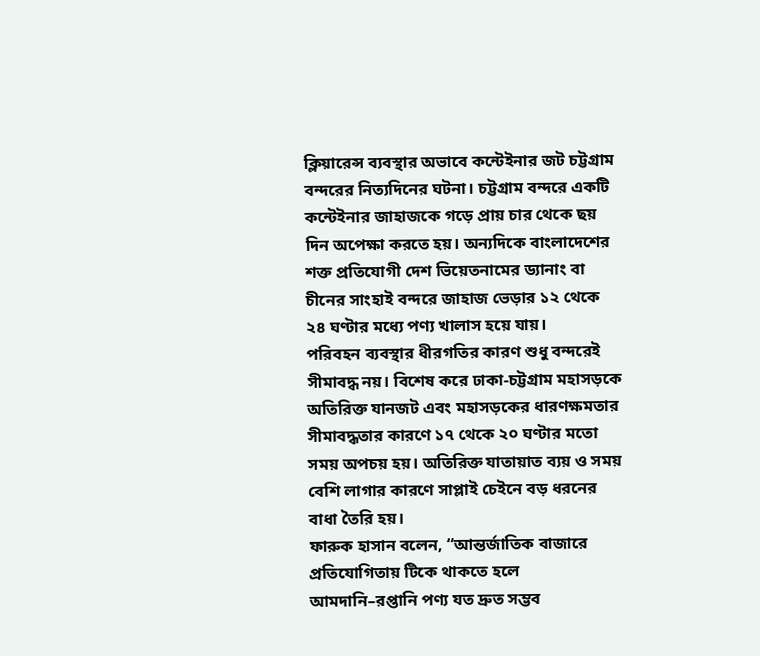ক্লিয়ারেন্স ব্যবস্থার অভাবে কন্টেইনার জট চট্টগ্রাম বন্দরের নিত্যদিনের ঘটনা। চট্টগ্রাম বন্দরে একটি কন্টেইনার জাহাজকে গড়ে প্রায় চার থেকে ছয় দিন অপেক্ষা করতে হয়। অন্যদিকে বাংলাদেশের শক্ত প্রতিযোগী দেশ ভিয়েতনামের ড্যানাং বা চীনের সাংহাই বন্দরে জাহাজ ভেড়ার ১২ থেকে ২৪ ঘণ্টার মধ্যে পণ্য খালাস হয়ে যায়।
পরিবহন ব্যবস্থার ধীরগতির কারণ শুধু বন্দরেই সীমাবদ্ধ নয়। বিশেষ করে ঢাকা-চট্টগ্রাম মহাসড়কে অতিরিক্ত যানজট এবং মহাসড়কের ধারণক্ষমতার সীমাবদ্ধতার কারণে ১৭ থেকে ২০ ঘণ্টার মতো সময় অপচয় হয়। অতিরিক্ত যাতায়াত ব্যয় ও সময় বেশি লাগার কারণে সাপ্লাই চেইনে বড় ধরনের বাধা তৈরি হয়।
ফারুক হাসান বলেন, “আন্তর্জাতিক বাজারে প্রতিযোগিতায় টিকে থাকতে হলে আমদানি–রপ্তানি পণ্য যত দ্রুত সম্ভব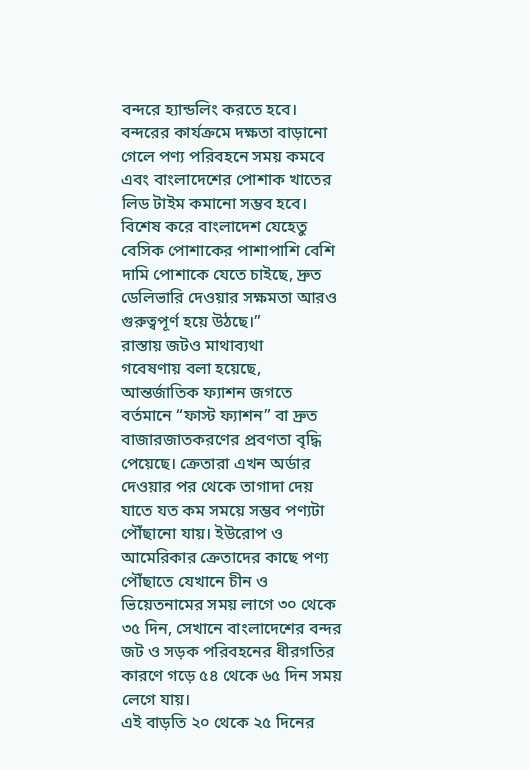বন্দরে হ্যান্ডলিং করতে হবে। বন্দরের কার্যক্রমে দক্ষতা বাড়ানো গেলে পণ্য পরিবহনে সময় কমবে এবং বাংলাদেশের পোশাক খাতের লিড টাইম কমানো সম্ভব হবে। বিশেষ করে বাংলাদেশ যেহেতু বেসিক পোশাকের পাশাপাশি বেশি দামি পোশাকে যেতে চাইছে, দ্রুত ডেলিভারি দেওয়ার সক্ষমতা আরও গুরুত্বপূর্ণ হয়ে উঠছে।”
রাস্তায় জটও মাথাব্যথা
গবেষণায় বলা হয়েছে, আন্তর্জাতিক ফ্যাশন জগতে বর্তমানে “ফাস্ট ফ্যাশন” বা দ্রুত বাজারজাতকরণের প্রবণতা বৃদ্ধি পেয়েছে। ক্রেতারা এখন অর্ডার দেওয়ার পর থেকে তাগাদা দেয় যাতে যত কম সময়ে সম্ভব পণ্যটা পৌঁছানো যায়। ইউরোপ ও আমেরিকার ক্রেতাদের কাছে পণ্য পৌঁছাতে যেখানে চীন ও ভিয়েতনামের সময় লাগে ৩০ থেকে ৩৫ দিন, সেখানে বাংলাদেশের বন্দর জট ও সড়ক পরিবহনের ধীরগতির কারণে গড়ে ৫৪ থেকে ৬৫ দিন সময় লেগে যায়।
এই বাড়তি ২০ থেকে ২৫ দিনের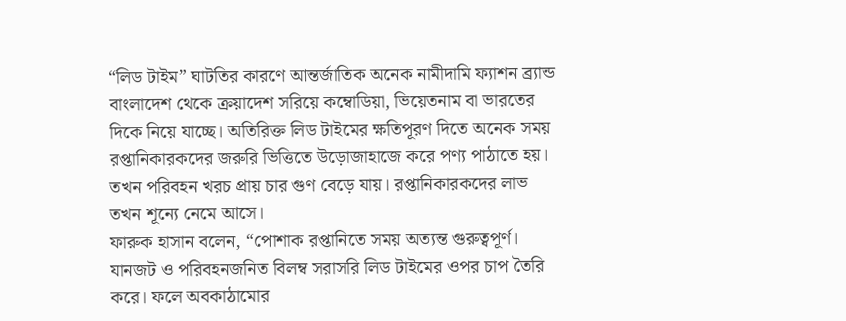“লিড টাইম” ঘাটতির কারণে আন্তর্জাতিক অনেক নামীদামি ফ্যাশন ব্র্যান্ড বাংলাদেশ থেকে ক্রয়াদেশ সরিয়ে কম্বোডিয়া, ভিয়েতনাম বা ভারতের দিকে নিয়ে যাচ্ছে। অতিরিক্ত লিড টাইমের ক্ষতিপূরণ দিতে অনেক সময় রপ্তানিকারকদের জরুরি ভিত্তিতে উড়োজাহাজে করে পণ্য পাঠাতে হয়। তখন পরিবহন খরচ প্রায় চার গুণ বেড়ে যায়। রপ্তানিকারকদের লাভ তখন শূন্যে নেমে আসে।
ফারুক হাসান বলেন, “পোশাক রপ্তানিতে সময় অত্যন্ত গুরুত্বপূর্ণ। যানজট ও পরিবহনজনিত বিলম্ব সরাসরি লিড টাইমের ওপর চাপ তৈরি করে। ফলে অবকাঠামোর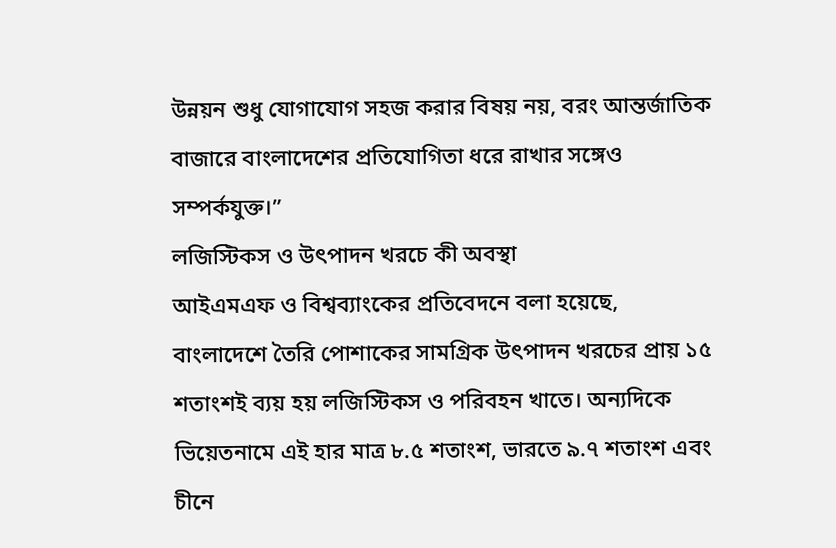উন্নয়ন শুধু যোগাযোগ সহজ করার বিষয় নয়, বরং আন্তর্জাতিক বাজারে বাংলাদেশের প্রতিযোগিতা ধরে রাখার সঙ্গেও সম্পর্কযুক্ত।”
লজিস্টিকস ও উৎপাদন খরচে কী অবস্থা
আইএমএফ ও বিশ্বব্যাংকের প্রতিবেদনে বলা হয়েছে, বাংলাদেশে তৈরি পোশাকের সামগ্রিক উৎপাদন খরচের প্রায় ১৫ শতাংশই ব্যয় হয় লজিস্টিকস ও পরিবহন খাতে। অন্যদিকে ভিয়েতনামে এই হার মাত্র ৮.৫ শতাংশ, ভারতে ৯.৭ শতাংশ এবং চীনে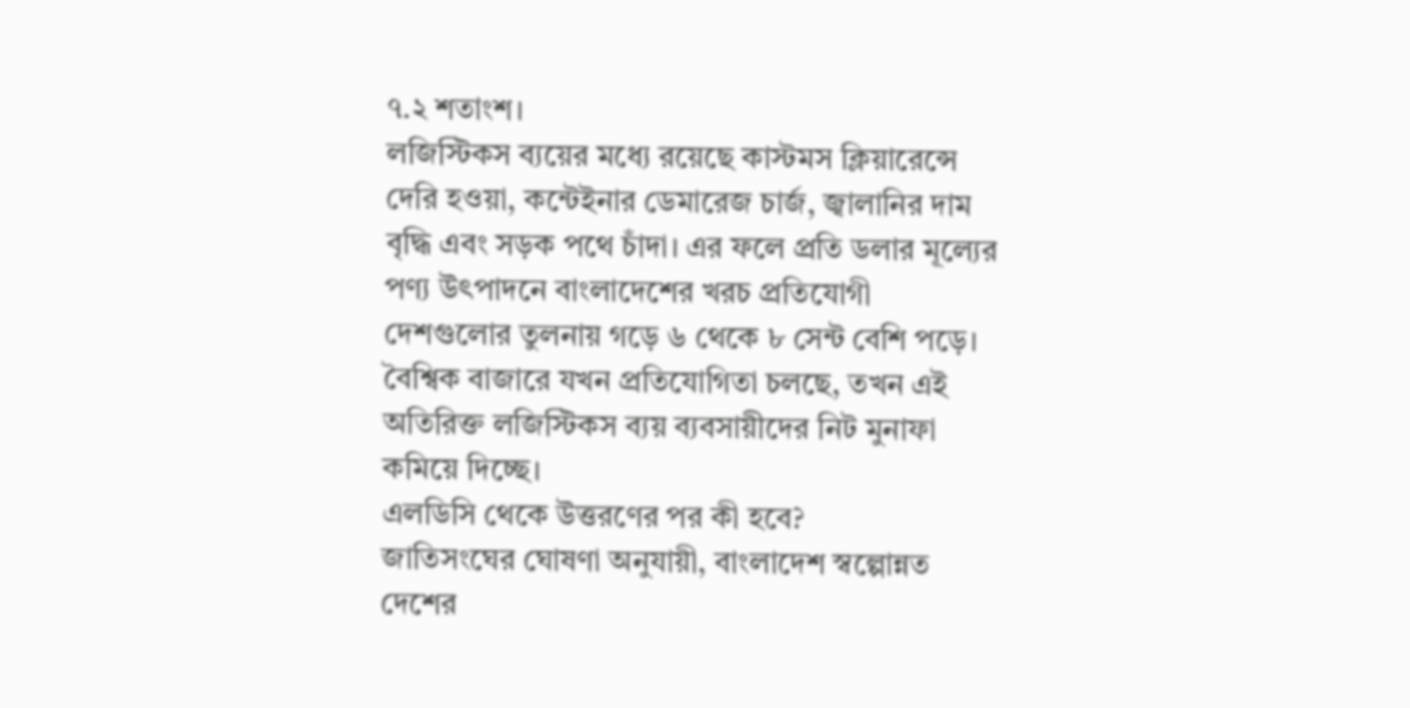৭.২ শতাংশ।
লজিস্টিকস ব্যয়ের মধ্যে রয়েছে কাস্টমস ক্লিয়ারেন্সে দেরি হওয়া, কন্টেইনার ডেমারেজ চার্জ, জ্বালানির দাম বৃদ্ধি এবং সড়ক পথে চাঁদা। এর ফলে প্রতি ডলার মূল্যের পণ্য উৎপাদনে বাংলাদেশের খরচ প্রতিযোগী দেশগুলোর তুলনায় গড়ে ৬ থেকে ৮ সেন্ট বেশি পড়ে। বৈশ্বিক বাজারে যখন প্রতিযোগিতা চলছে, তখন এই অতিরিক্ত লজিস্টিকস ব্যয় ব্যবসায়ীদের নিট মুনাফা কমিয়ে দিচ্ছে।
এলডিসি থেকে উত্তরণের পর কী হবে?
জাতিসংঘের ঘোষণা অনুযায়ী, বাংলাদেশ স্বল্পোন্নত দেশের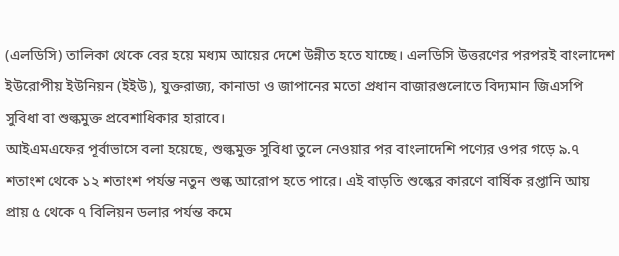(এলডিসি) তালিকা থেকে বের হয়ে মধ্যম আয়ের দেশে উন্নীত হতে যাচ্ছে। এলডিসি উত্তরণের পরপরই বাংলাদেশ ইউরোপীয় ইউনিয়ন (ইইউ), যুক্তরাজ্য, কানাডা ও জাপানের মতো প্রধান বাজারগুলোতে বিদ্যমান জিএসপি সুবিধা বা শুল্কমুক্ত প্রবেশাধিকার হারাবে।
আইএমএফের পূর্বাভাসে বলা হয়েছে, শুল্কমুক্ত সুবিধা তুলে নেওয়ার পর বাংলাদেশি পণ্যের ওপর গড়ে ৯.৭ শতাংশ থেকে ১২ শতাংশ পর্যন্ত নতুন শুল্ক আরোপ হতে পারে। এই বাড়তি শুল্কের কারণে বার্ষিক রপ্তানি আয় প্রায় ৫ থেকে ৭ বিলিয়ন ডলার পর্যন্ত কমে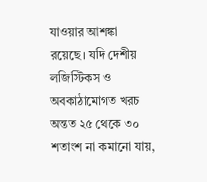যাওয়ার আশঙ্কা রয়েছে। যদি দেশীয় লজিস্টিকস ও অবকাঠামোগত খরচ অন্তত ২৫ থেকে ৩০ শতাংশ না কমানো যায়,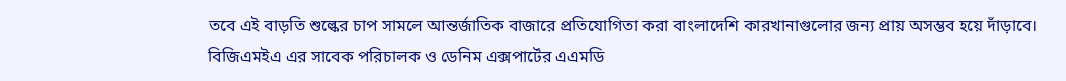তবে এই বাড়তি শুল্কের চাপ সামলে আন্তর্জাতিক বাজারে প্রতিযোগিতা করা বাংলাদেশি কারখানাগুলোর জন্য প্রায় অসম্ভব হয়ে দাঁড়াবে।
বিজিএমইএ এর সাবেক পরিচালক ও ডেনিম এক্সপার্টের এএমডি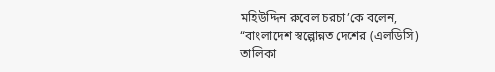মহিউদ্দিন রুবেল চরচা’কে বলেন, “বাংলাদেশ স্বল্পোন্নত দেশের (এলডিসি) তালিকা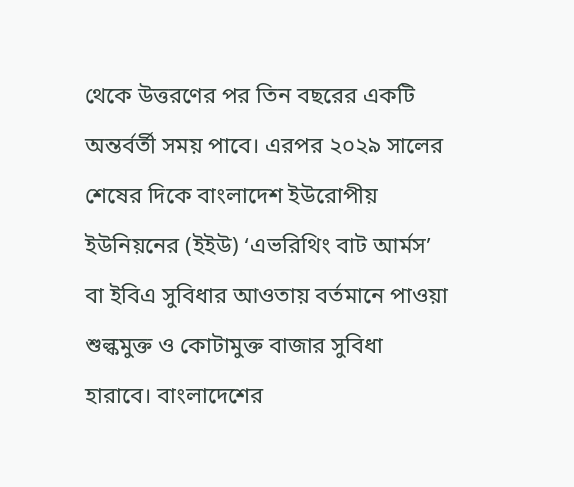থেকে উত্তরণের পর তিন বছরের একটি অন্তর্বর্তী সময় পাবে। এরপর ২০২৯ সালের শেষের দিকে বাংলাদেশ ইউরোপীয় ইউনিয়নের (ইইউ) ‘এভরিথিং বাট আর্মস’ বা ইবিএ সুবিধার আওতায় বর্তমানে পাওয়া শুল্কমুক্ত ও কোটামুক্ত বাজার সুবিধা হারাবে। বাংলাদেশের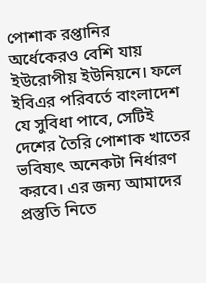পোশাক রপ্তানির অর্ধেকেরও বেশি যায় ইউরোপীয় ইউনিয়নে। ফলে ইবিএর পরিবর্তে বাংলাদেশ যে সুবিধা পাবে, সেটিই দেশের তৈরি পোশাক খাতের ভবিষ্যৎ অনেকটা নির্ধারণ করবে। এর জন্য আমাদের প্রস্তুতি নিতে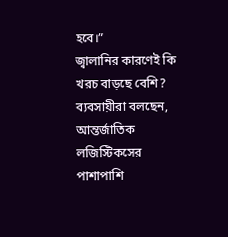হবে।”
জ্বালানির কারণেই কি খরচ বাড়ছে বেশি?
ব্যবসায়ীরা বলছেন, আন্তর্জাতিক লজিস্টিকসের পাশাপাশি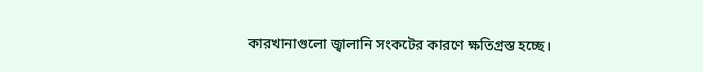কারখানাগুলো জ্বালানি সংকটের কারণে ক্ষতিগ্রস্ত হচ্ছে।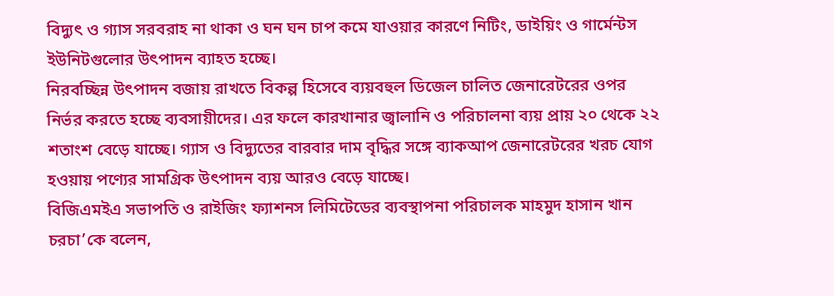বিদ্যুৎ ও গ্যাস সরবরাহ না থাকা ও ঘন ঘন চাপ কমে যাওয়ার কারণে নিটিং, ডাইয়িং ও গার্মেন্টস ইউনিটগুলোর উৎপাদন ব্যাহত হচ্ছে।
নিরবচ্ছিন্ন উৎপাদন বজায় রাখতে বিকল্প হিসেবে ব্যয়বহুল ডিজেল চালিত জেনারেটরের ওপর নির্ভর করতে হচ্ছে ব্যবসায়ীদের। এর ফলে কারখানার জ্বালানি ও পরিচালনা ব্যয় প্রায় ২০ থেকে ২২ শতাংশ বেড়ে যাচ্ছে। গ্যাস ও বিদ্যুতের বারবার দাম বৃদ্ধির সঙ্গে ব্যাকআপ জেনারেটরের খরচ যোগ হওয়ায় পণ্যের সামগ্রিক উৎপাদন ব্যয় আরও বেড়ে যাচ্ছে।
বিজিএমইএ সভাপতি ও রাইজিং ফ্যাশনস লিমিটেডের ব্যবস্থাপনা পরিচালক মাহমুদ হাসান খান চরচা’কে বলেন,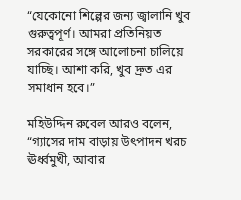“যেকোনো শিল্পের জন্য জ্বালানি খুব গুরুত্বপূর্ণ। আমরা প্রতিনিয়ত সরকারের সঙ্গে আলোচনা চালিয়ে যাচ্ছি। আশা করি, খুব দ্রুত এর সমাধান হবে।”

মহিউদ্দিন রুবেল আরও বলেন, “গ্যাসের দাম বাড়ায় উৎপাদন খরচ ঊর্ধ্বমুখী, আবার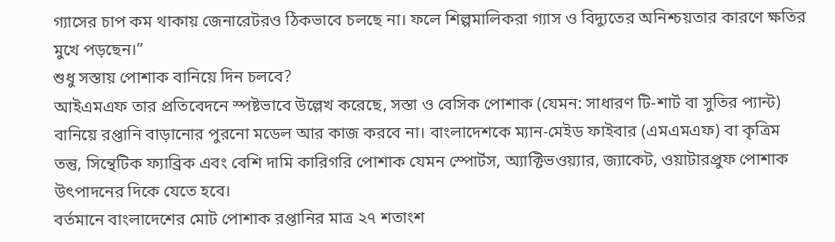গ্যাসের চাপ কম থাকায় জেনারেটরও ঠিকভাবে চলছে না। ফলে শিল্পমালিকরা গ্যাস ও বিদ্যুতের অনিশ্চয়তার কারণে ক্ষতির মুখে পড়ছেন।”
শুধু সস্তায় পোশাক বানিয়ে দিন চলবে?
আইএমএফ তার প্রতিবেদনে স্পষ্টভাবে উল্লেখ করেছে, সস্তা ও বেসিক পোশাক (যেমন: সাধারণ টি-শার্ট বা সুতির প্যান্ট) বানিয়ে রপ্তানি বাড়ানোর পুরনো মডেল আর কাজ করবে না। বাংলাদেশকে ম্যান-মেইড ফাইবার (এমএমএফ) বা কৃত্রিম তন্তু, সিন্থেটিক ফ্যাব্রিক এবং বেশি দামি কারিগরি পোশাক যেমন স্পোর্টস, অ্যাক্টিভওয়্যার, জ্যাকেট, ওয়াটারপ্রুফ পোশাক উৎপাদনের দিকে যেতে হবে।
বর্তমানে বাংলাদেশের মোট পোশাক রপ্তানির মাত্র ২৭ শতাংশ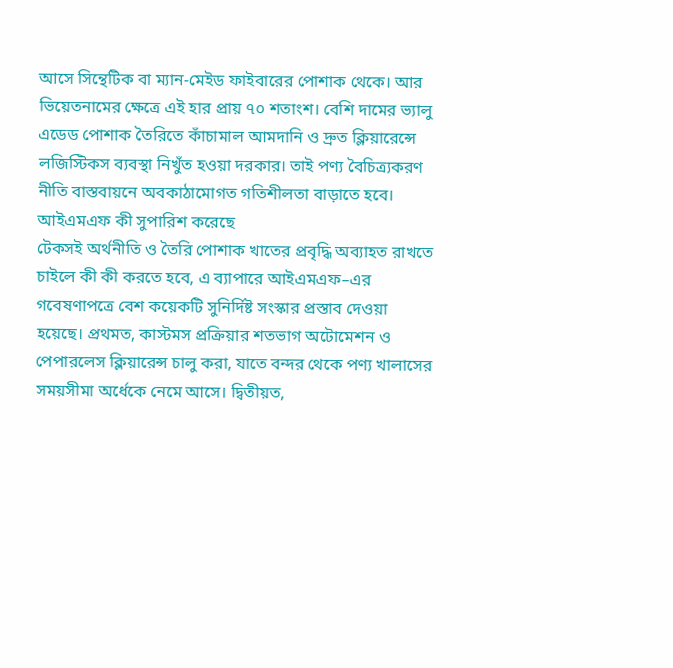আসে সিন্থেটিক বা ম্যান-মেইড ফাইবারের পোশাক থেকে। আর ভিয়েতনামের ক্ষেত্রে এই হার প্রায় ৭০ শতাংশ। বেশি দামের ভ্যালু এডেড পোশাক তৈরিতে কাঁচামাল আমদানি ও দ্রুত ক্লিয়ারেন্সে লজিস্টিকস ব্যবস্থা নিখুঁত হওয়া দরকার। তাই পণ্য বৈচিত্র্যকরণ নীতি বাস্তবায়নে অবকাঠামোগত গতিশীলতা বাড়াতে হবে।
আইএমএফ কী সুপারিশ করেছে
টেকসই অর্থনীতি ও তৈরি পোশাক খাতের প্রবৃদ্ধি অব্যাহত রাখতে চাইলে কী কী করতে হবে, এ ব্যাপারে আইএমএফ–এর গবেষণাপত্রে বেশ কয়েকটি সুনির্দিষ্ট সংস্কার প্রস্তাব দেওয়া হয়েছে। প্রথমত, কাস্টমস প্রক্রিয়ার শতভাগ অটোমেশন ও পেপারলেস ক্লিয়ারেন্স চালু করা, যাতে বন্দর থেকে পণ্য খালাসের সময়সীমা অর্ধেকে নেমে আসে। দ্বিতীয়ত,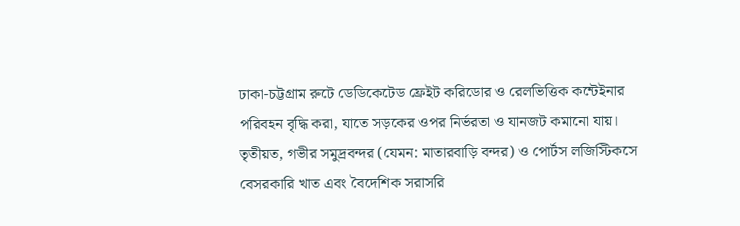ঢাকা-চট্টগ্রাম রুটে ডেডিকেটেড ফ্রেইট করিডোর ও রেলভিত্তিক কন্টেইনার পরিবহন বৃদ্ধি করা, যাতে সড়কের ওপর নির্ভরতা ও যানজট কমানো যায়।
তৃতীয়ত, গভীর সমুদ্রবন্দর (যেমন: মাতারবাড়ি বন্দর) ও পোর্টস লজিস্টিকসে বেসরকারি খাত এবং বৈদেশিক সরাসরি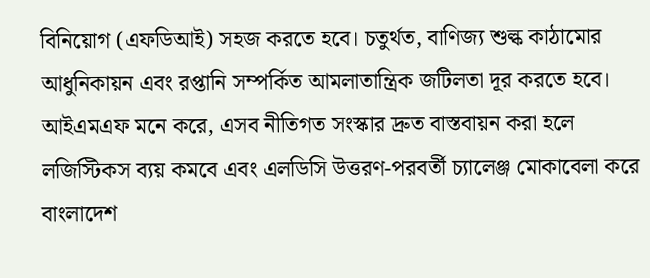বিনিয়োগ (এফডিআই) সহজ করতে হবে। চতুর্থত, বাণিজ্য শুল্ক কাঠামোর আধুনিকায়ন এবং রপ্তানি সম্পর্কিত আমলাতান্ত্রিক জটিলতা দূর করতে হবে।
আইএমএফ মনে করে, এসব নীতিগত সংস্কার দ্রুত বাস্তবায়ন করা হলে লজিস্টিকস ব্যয় কমবে এবং এলডিসি উত্তরণ-পরবর্তী চ্যালেঞ্জ মোকাবেলা করে বাংলাদেশ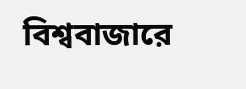বিশ্ববাজারে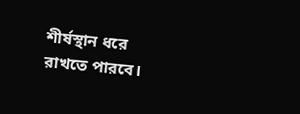শীর্ষস্থান ধরে রাখতে পারবে।